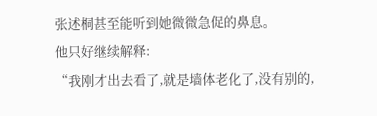张述桐甚至能听到她微微急促的鼻息。
他只好继续解释:
“我刚才出去看了,就是墙体老化了,没有别的,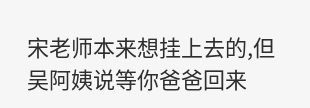宋老师本来想挂上去的,但吴阿姨说等你爸爸回来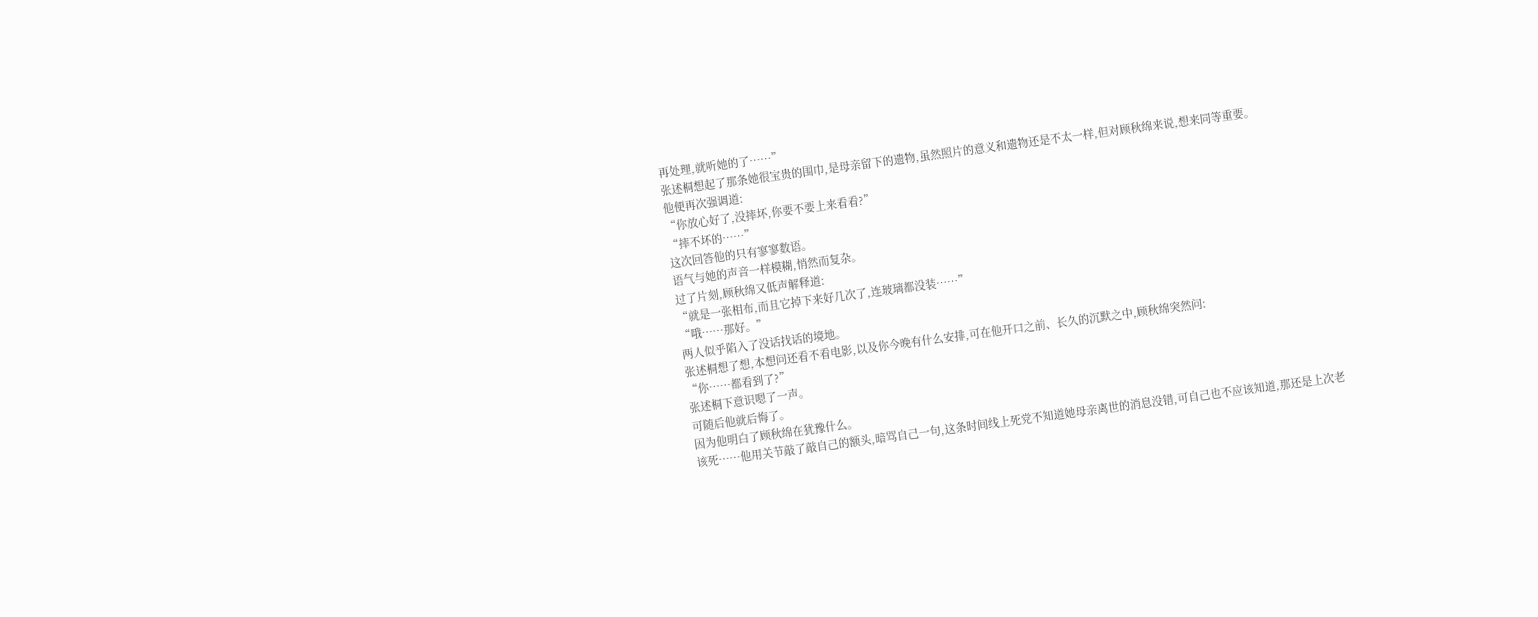再处理,就听她的了……”
张述桐想起了那条她很宝贵的围巾,是母亲留下的遗物,虽然照片的意义和遗物还是不太一样,但对顾秋绵来说,想来同等重要。
他便再次强调道:
“你放心好了,没摔坏,你要不要上来看看?”
“摔不坏的……”
这次回答他的只有寥寥数语。
语气与她的声音一样模糊,悄然而复杂。
过了片刻,顾秋绵又低声解释道:
“就是一张相布,而且它掉下来好几次了,连玻璃都没装……”
“哦……那好。”
两人似乎陷入了没话找话的境地。
张述桐想了想,本想问还看不看电影,以及你今晚有什么安排,可在他开口之前、长久的沉默之中,顾秋绵突然问:
“你……都看到了?”
张述桐下意识嗯了一声。
可随后他就后悔了。
因为他明白了顾秋绵在犹豫什么。
该死……他用关节敲了敲自己的额头,暗骂自己一句,这条时间线上死党不知道她母亲离世的消息没错,可自己也不应该知道,那还是上次老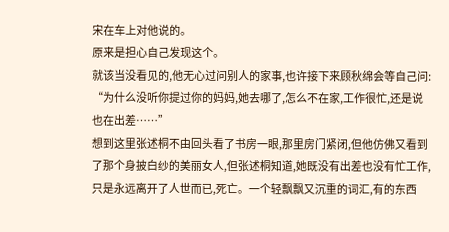宋在车上对他说的。
原来是担心自己发现这个。
就该当没看见的,他无心过问别人的家事,也许接下来顾秋绵会等自己问:
“为什么没听你提过你的妈妈,她去哪了,怎么不在家,工作很忙,还是说也在出差……”
想到这里张述桐不由回头看了书房一眼,那里房门紧闭,但他仿佛又看到了那个身披白纱的美丽女人,但张述桐知道,她既没有出差也没有忙工作,只是永远离开了人世而已,死亡。一个轻飘飘又沉重的词汇,有的东西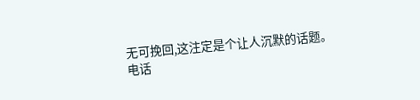无可挽回,这注定是个让人沉默的话题。
电话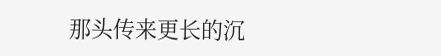那头传来更长的沉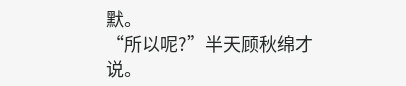默。
“所以呢?”半天顾秋绵才说。